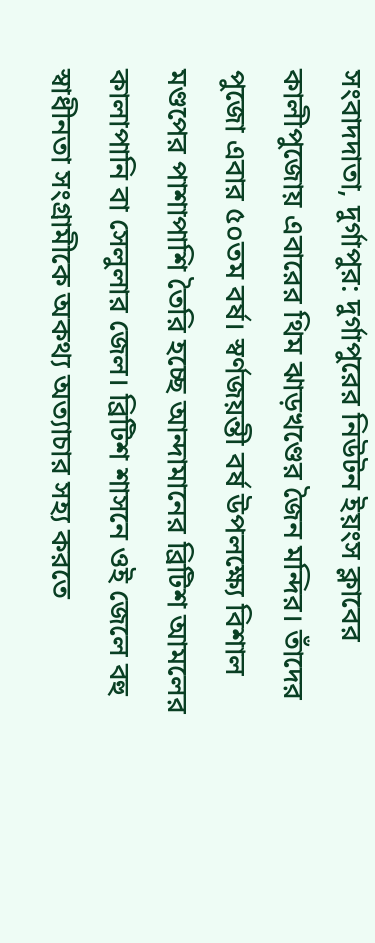সংবাদদাতা, দুর্গাপুর: দুর্গাপুরের নিউটন ইয়ংস ক্লাবের কালীপুজোয় এবারের থিম ঝাড়খণ্ডের জৈন মন্দির। তাঁদের পুজো এবার ৫০তম বর্ষ। স্বর্ণজয়ন্তী বর্ষ উপলক্ষ্যে বিশাল মণ্ডপের পাশাপাশি তৈরি হচ্ছে আন্দামানের ব্রিটিশ আমলের কালাপানি বা সেলুলার জেল। ব্রিটিশ শাসনে ওই জেলে বহু স্বাধীনতা সংগ্রামীকে অকথ্য অত্যাচার সহ্য করতে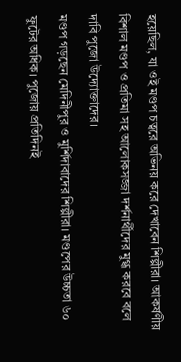হয়েছিল, যা ওই মণ্ডপ চত্বরে অভিনয় করে দেখাবেন শিল্পীরা। আকর্ষণীয় বিশাল মণ্ডপ ও প্রতিমা সহ আলোকসজ্জা দর্শনার্থীদের মুগ্ধ করবে বলে দাবি পুজো উদ্যোক্তাদের।
মণ্ডপ গড়ছেন মেদিনীপুর ও মুর্শিদাবাদের শিল্পীরা। মণ্ডপের উচ্চতা ৬০ ফুটের অধিক। পুজোয় প্রতিদিনই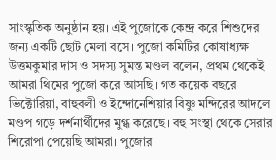সাংস্কৃতিক অনুষ্ঠান হয়। এই পুজোকে কেন্দ্র করে শিশুদের জন্য একটি ছোট মেলা বসে। পুজো কমিটির কোষাধ্যক্ষ উত্তমকুমার দাস ও সদস্য সুমন্ত মণ্ডল বলেন, প্রথম থেকেই আমরা থিমের পুজো করে আসছি। গত কয়েক বছরে ভিক্টোরিয়া, বাহুবলী ও ইন্দোনেশিয়ার বিষ্ণু মন্দিরের আদলে মণ্ডপ গড়ে দর্শনার্থীদের মুগ্ধ করেছে। বহু সংস্থা থেকে সেরার শিরোপা পেয়েছি আমরা। পুজোর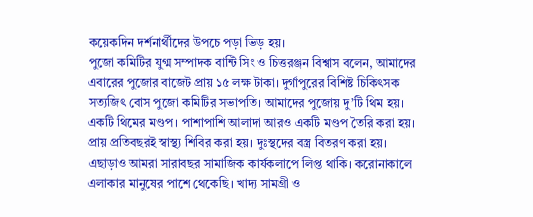কয়েকদিন দর্শনার্থীদের উপচে পড়া ভিড় হয়।
পুজো কমিটির যুগ্ম সম্পাদক বান্টি সিং ও চিত্তরঞ্জন বিশ্বাস বলেন, আমাদের এবারের পুজোর বাজেট প্রায় ১৫ লক্ষ টাকা। দুর্গাপুরের বিশিষ্ট চিকিৎসক সত্যজিৎ বোস পুজো কমিটির সভাপতি। আমাদের পুজোয় দু’টি থিম হয়। একটি থিমের মণ্ডপ। পাশাপাশি আলাদা আরও একটি মণ্ডপ তৈরি করা হয়। প্রায় প্রতিবছরই স্বাস্থ্য শিবির করা হয়। দুঃস্থদের বস্ত্র বিতরণ করা হয়। এছাড়াও আমরা সারাবছর সামাজিক কার্যকলাপে লিপ্ত থাকি। করোনাকালে এলাকার মানুষের পাশে থেকেছি। খাদ্য সামগ্রী ও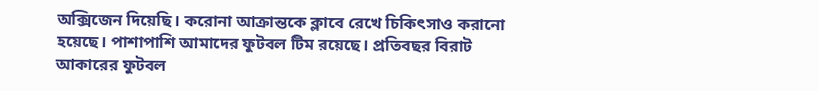অক্সিজেন দিয়েছি। করোনা আক্রান্তকে ক্লাবে রেখে চিকিৎসাও করানো হয়েছে। পাশাপাশি আমাদের ফুটবল টিম রয়েছে। প্রতিবছর বিরাট আকারের ফুটবল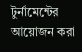টুর্নামেন্টের আয়োজন করা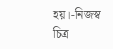হয়।-নিজস্ব চিত্র